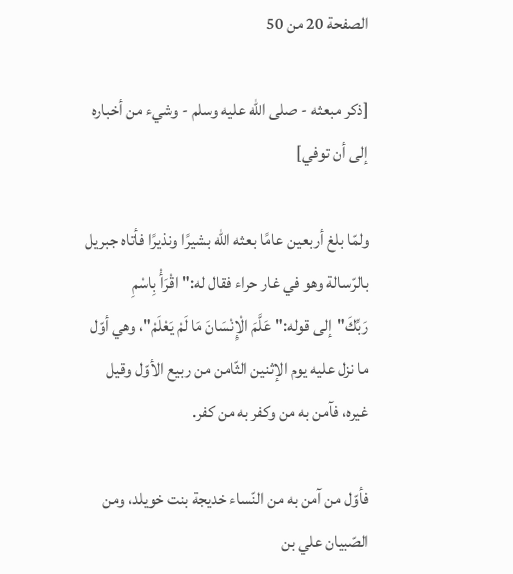الصفحة 20 من 50

[ذكر مبعثه - صلى الله عليه وسلم - وشيء من أخباره إلى أن توفي]

ولمّا بلغ أربعين عامًا بعثه الله بشيرًا ونذيرًا فأتاه جبريل بالرّسالة وهو في غار حراء فقال له:"اقْرَأْ بِاسْمِ رَبِّكَ"إلى قوله:"عَلَّمَ الْإِنْسَانَ مَا لَمْ يَعْلَمْ"، وهي أوّل ما نزل عليه يوم الإثنين الثّامن من ربيع الأوّل وقيل غيره، فآمن به من وكفر به من كفر.

فأوّل من آمن به من النّساء خديجة بنت خويلد، ومن الصّبيان علي بن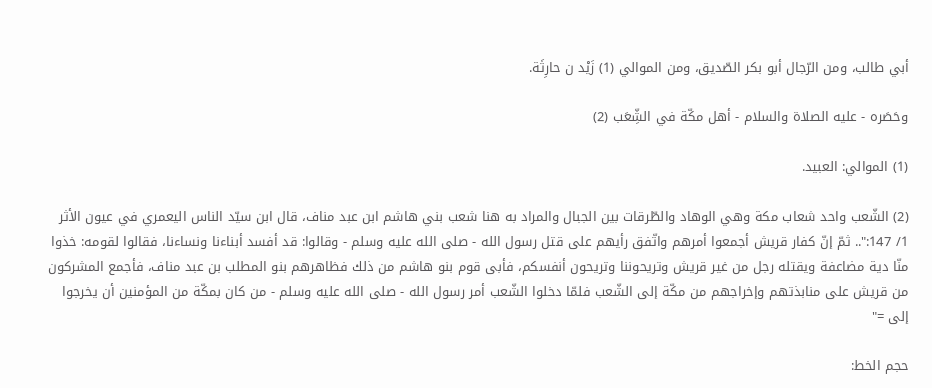أبي طالب، ومن الرّجال أبو بكر الصّديق، ومن الموالي (1) زَيْد ن حارِثَة.

وحَصَره - عليه الصلاة والسلام - أهل مكّة في الشِّعَب (2)

(1) الموالي: العبيد.

(2) الشّعب واحد شعاب مكة وهي الوهاد والطّرقات بين الجبال والمراد به هنا شعب بني هاشم ابن عبد مناف، قال ابن سيّد الناس اليعمري في عيون الأثر 1/ 147:".. ثمّ إنّ كفار قريش أجمعوا أمرهم واتّفق رأيهم على قتل رسول الله - صلى الله عليه وسلم - وقالوا: قد أفسد أبناءنا ونساءنا، فقالوا لقومه: خذوا منّا دية مضاعفة ويقتله رجل من غير قريش وتريحوننا وتريحون أنفسكم، فأبى قوم بنو هاشم من ذلك فظاهرهم بنو المطلب بن عبد مناف، فأجمع المشركون من قريش على منابذتهم وإخراجهم من مكّة إلى الشّعب فلمّا دخلوا الشّعب أمر رسول الله - صلى الله عليه وسلم - من كان بمكّة من المؤمنين أن يخرجوا إلى ="

حجم الخط: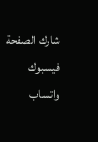شارك الصفحة
فيسبوك واتساب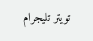تويتر تليجرام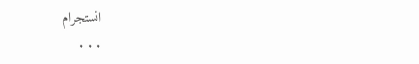انستجرام
. . .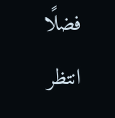فضلًا انتظر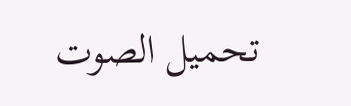تحميل الصوت